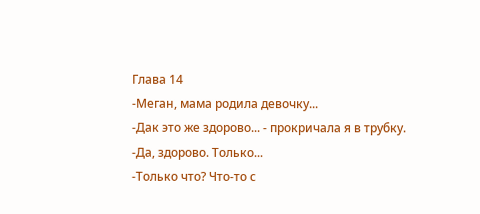Глава 14
-Меган, мама родила девочку...
-Дак это же здорово... - прокричала я в трубку.
-Да, здорово. Только...
-Только что? Что-то с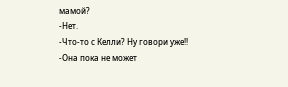мамой?
-Нет.
-Что-то с Келли? Ну говори уже!!
-Она пока не может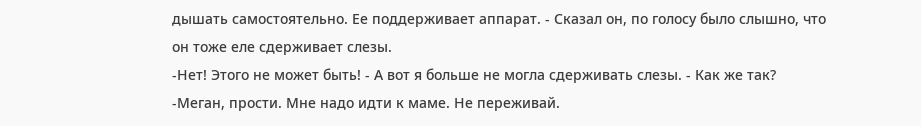дышать самостоятельно. Ее поддерживает аппарат. - Сказал он, по голосу было слышно, что он тоже еле сдерживает слезы.
-Нет! Этого не может быть! - А вот я больше не могла сдерживать слезы. - Как же так?
-Меган, прости. Мне надо идти к маме. Не переживай.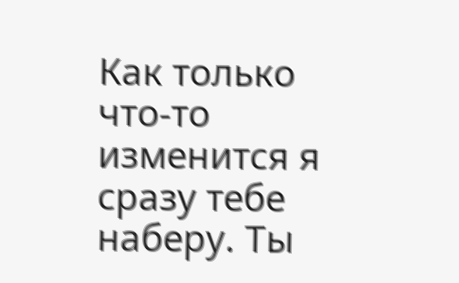Как только что-то изменится я сразу тебе наберу. Ты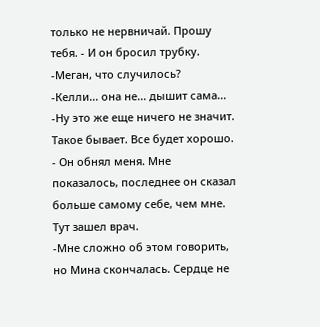только не нервничай. Прошу тебя. - И он бросил трубку.
-Меган, что случилось?
-Келли... она не... дышит сама...
-Ну это же еще ничего не значит. Такое бывает. Все будет хорошо. - Он обнял меня. Мне показалось, последнее он сказал больше самому себе, чем мне. Тут зашел врач.
-Мне сложно об этом говорить, но Мина скончалась. Сердце не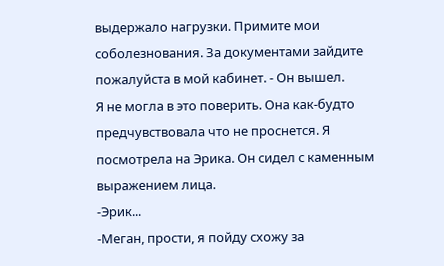выдержало нагрузки. Примите мои соболезнования. За документами зайдите пожалуйста в мой кабинет. - Он вышел.
Я не могла в это поверить. Она как-будто предчувствовала что не проснется. Я посмотрела на Эрика. Он сидел с каменным выражением лица.
-Эрик...
-Меган, прости, я пойду схожу за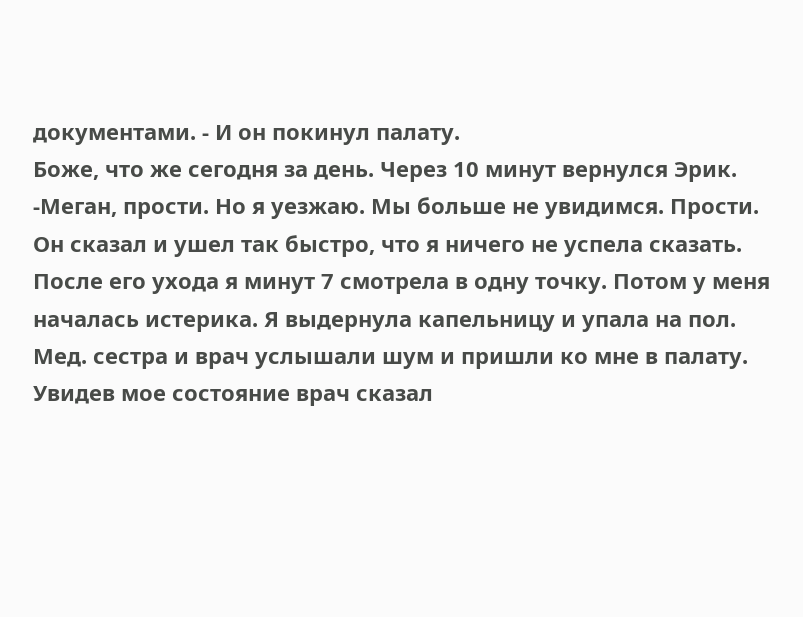документами. - И он покинул палату.
Боже, что же сегодня за день. Через 10 минут вернулся Эрик.
-Меган, прости. Но я уезжаю. Мы больше не увидимся. Прости.
Он сказал и ушел так быстро, что я ничего не успела сказать.
После его ухода я минут 7 смотрела в одну точку. Потом у меня началась истерика. Я выдернула капельницу и упала на пол. Мед. сестра и врач услышали шум и пришли ко мне в палату. Увидев мое состояние врач сказал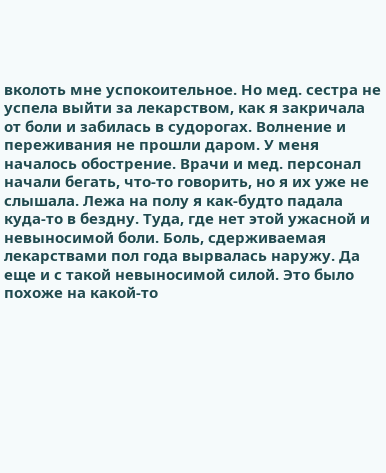вколоть мне успокоительное. Но мед. сестра не успела выйти за лекарством, как я закричала от боли и забилась в судорогах. Волнение и переживания не прошли даром. У меня началось обострение. Врачи и мед. персонал начали бегать, что-то говорить, но я их уже не слышала. Лежа на полу я как-будто падала куда-то в бездну. Туда, где нет этой ужасной и невыносимой боли. Боль, сдерживаемая лекарствами пол года вырвалась наружу. Да еще и с такой невыносимой силой. Это было похоже на какой-то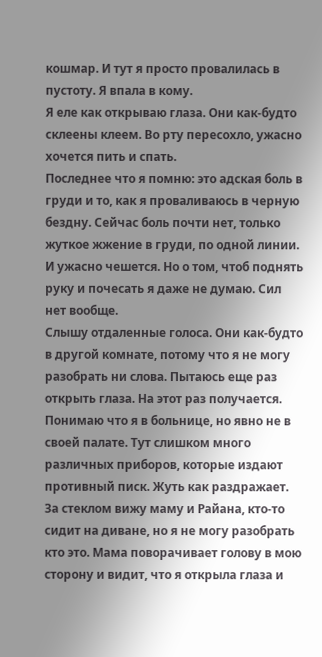кошмар. И тут я просто провалилась в пустоту. Я впала в кому.
Я еле как открываю глаза. Они как-будто склеены клеем. Во рту пересохло, ужасно хочется пить и спать.
Последнее что я помню: это адская боль в груди и то, как я проваливаюсь в черную бездну. Сейчас боль почти нет, только жуткое жжение в груди, по одной линии. И ужасно чешется. Но о том, чтоб поднять руку и почесать я даже не думаю. Сил нет вообще.
Слышу отдаленные голоса. Они как-будто в другой комнате, потому что я не могу разобрать ни слова. Пытаюсь еще раз открыть глаза. На этот раз получается. Понимаю что я в больнице, но явно не в своей палате. Тут слишком много различных приборов, которые издают противный писк. Жуть как раздражает. За стеклом вижу маму и Райана, кто-то сидит на диване, но я не могу разобрать кто это. Мама поворачивает голову в мою сторону и видит, что я открыла глаза и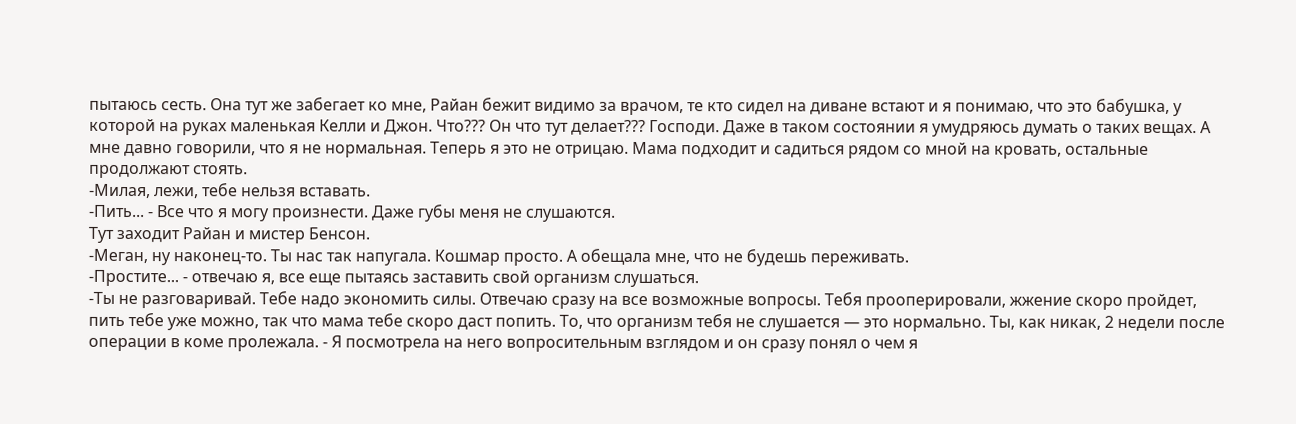пытаюсь сесть. Она тут же забегает ко мне, Райан бежит видимо за врачом, те кто сидел на диване встают и я понимаю, что это бабушка, у которой на руках маленькая Келли и Джон. Что??? Он что тут делает??? Господи. Даже в таком состоянии я умудряюсь думать о таких вещах. А мне давно говорили, что я не нормальная. Теперь я это не отрицаю. Мама подходит и садиться рядом со мной на кровать, остальные продолжают стоять.
-Милая, лежи, тебе нельзя вставать.
-Пить... - Все что я могу произнести. Даже губы меня не слушаются.
Тут заходит Райан и мистер Бенсон.
-Меган, ну наконец-то. Ты нас так напугала. Кошмар просто. А обещала мне, что не будешь переживать.
-Простите... - отвечаю я, все еще пытаясь заставить свой организм слушаться.
-Ты не разговаривай. Тебе надо экономить силы. Отвечаю сразу на все возможные вопросы. Тебя прооперировали, жжение скоро пройдет, пить тебе уже можно, так что мама тебе скоро даст попить. То, что организм тебя не слушается — это нормально. Ты, как никак, 2 недели после операции в коме пролежала. - Я посмотрела на него вопросительным взглядом и он сразу понял о чем я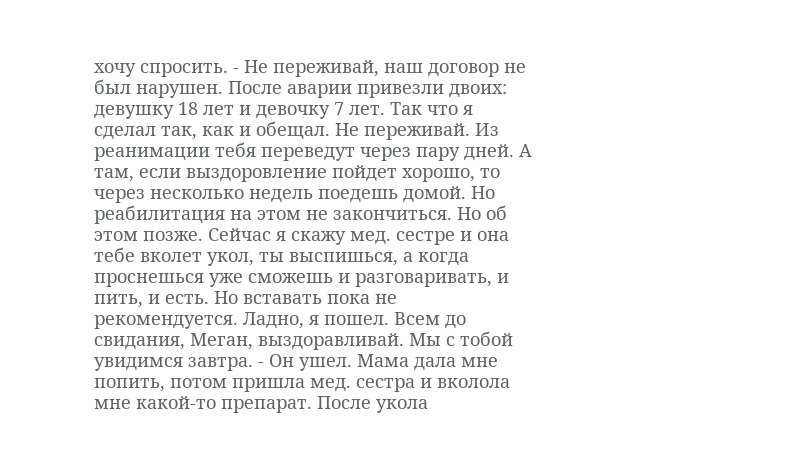хочу спросить. - Не переживай, наш договор не был нарушен. После аварии привезли двоих: девушку 18 лет и девочку 7 лет. Так что я сделал так, как и обещал. Не переживай. Из реанимации тебя переведут через пару дней. А там, если выздоровление пойдет хорошо, то через несколько недель поедешь домой. Но реабилитация на этом не закончиться. Но об этом позже. Сейчас я скажу мед. сестре и она тебе вколет укол, ты выспишься, а когда проснешься уже сможешь и разговаривать, и пить, и есть. Но вставать пока не рекомендуется. Ладно, я пошел. Всем до свидания, Меган, выздоравливай. Мы с тобой увидимся завтра. - Он ушел. Мама дала мне попить, потом пришла мед. сестра и вколола мне какой-то препарат. После укола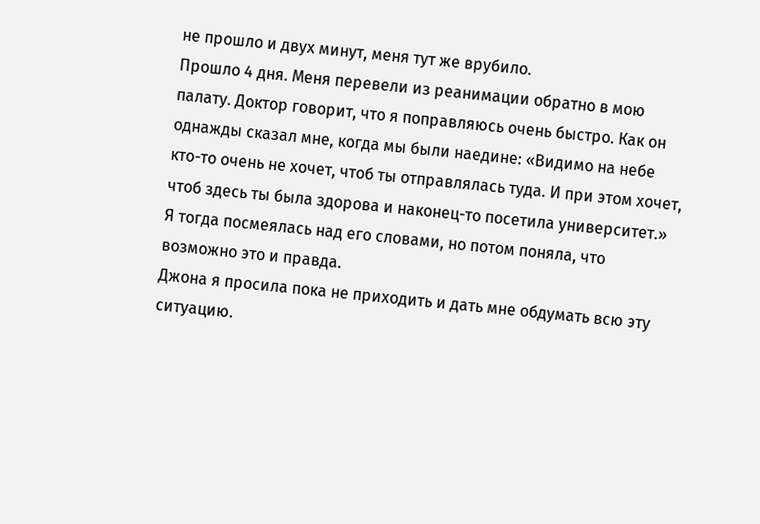не прошло и двух минут, меня тут же врубило.
Прошло 4 дня. Меня перевели из реанимации обратно в мою палату. Доктор говорит, что я поправляюсь очень быстро. Как он однажды сказал мне, когда мы были наедине: «Видимо на небе кто-то очень не хочет, чтоб ты отправлялась туда. И при этом хочет, чтоб здесь ты была здорова и наконец-то посетила университет.» Я тогда посмеялась над его словами, но потом поняла, что возможно это и правда.
Джона я просила пока не приходить и дать мне обдумать всю эту ситуацию.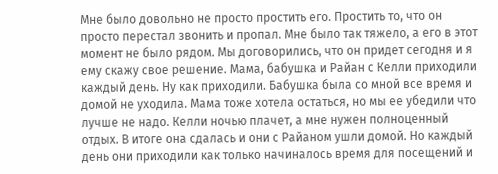Мне было довольно не просто простить его. Простить то, что он просто перестал звонить и пропал. Мне было так тяжело, а его в этот момент не было рядом. Мы договорились, что он придет сегодня и я ему скажу свое решение. Мама, бабушка и Райан с Келли приходили каждый день. Ну как приходили. Бабушка была со мной все время и домой не уходила. Мама тоже хотела остаться, но мы ее убедили что лучше не надо. Келли ночью плачет, а мне нужен полноценный отдых. В итоге она сдалась и они с Райаном ушли домой. Но каждый день они приходили как только начиналось время для посещений и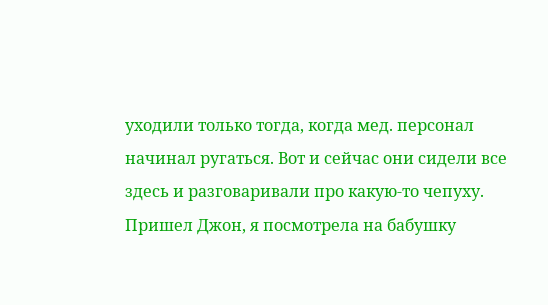уходили только тогда, когда мед. персонал начинал ругаться. Вот и сейчас они сидели все здесь и разговаривали про какую-то чепуху. Пришел Джон, я посмотрела на бабушку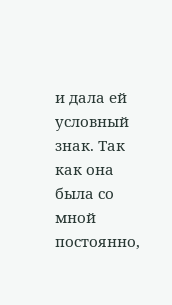и дала ей условный знак. Так как она была со мной постоянно,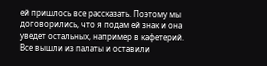ей пришлось все рассказать. Поэтому мы договорились, что я подам ей знак и она уведет остальных, например в кафетерий.
Все вышли из палаты и оставили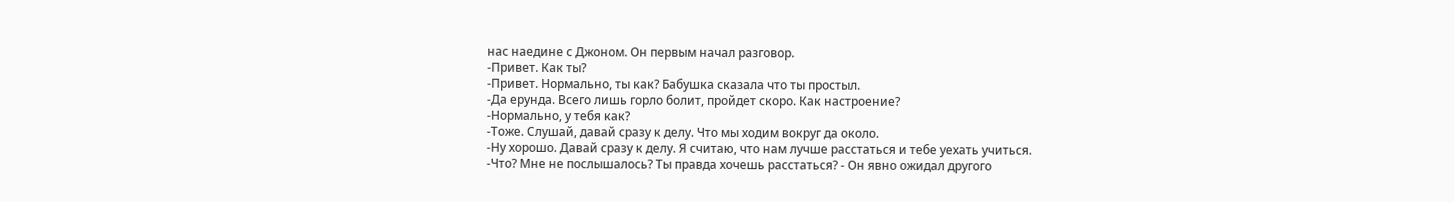нас наедине с Джоном. Он первым начал разговор.
-Привет. Как ты?
-Привет. Нормально, ты как? Бабушка сказала что ты простыл.
-Да ерунда. Всего лишь горло болит, пройдет скоро. Как настроение?
-Нормально, у тебя как?
-Тоже. Слушай, давай сразу к делу. Что мы ходим вокруг да около.
-Ну хорошо. Давай сразу к делу. Я считаю, что нам лучше расстаться и тебе уехать учиться.
-Что? Мне не послышалось? Ты правда хочешь расстаться? - Он явно ожидал другого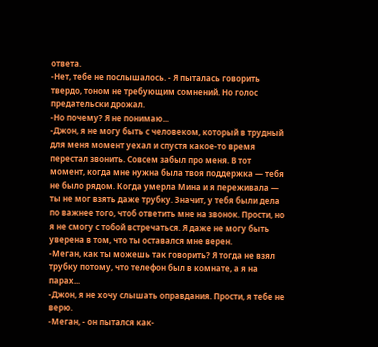ответа.
-Нет, тебе не послышалось. - Я пыталась говорить твердо, тоном не требующим сомнений. Но голос предательски дрожал.
-Но почему? Я не понимаю...
-Джон, я не могу быть с человеком, который в трудный для меня момент уехал и спустя какое-то время перестал звонить. Совсем забыл про меня. В тот момент, когда мне нужна была твоя поддержка — тебя не было рядом. Когда умерла Мина и я переживала — ты не мог взять даже трубку. Значит, у тебя были дела по важнее того, чтоб ответить мне на звонок. Прости, но я не смогу с тобой встречаться. Я даже не могу быть уверена в том, что ты оставался мне верен.
-Меган, как ты можешь так говорить? Я тогда не взял трубку потому, что телефон был в комнате, а я на парах...
-Джон, я не хочу слышать оправдания. Прости, я тебе не верю.
-Меган, - он пытался как-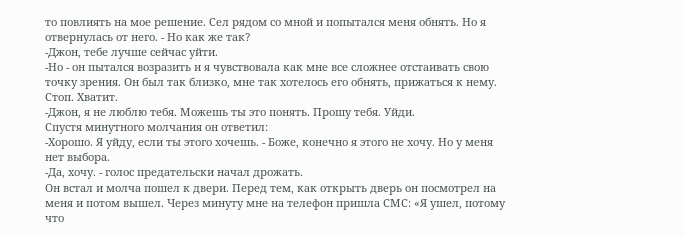то повлиять на мое решение. Сел рядом со мной и попытался меня обнять. Но я отвернулась от него. - Но как же так?
-Джон, тебе лучше сейчас уйти.
-Но - он пытался возразить и я чувствовала как мне все сложнее отстаивать свою точку зрения. Он был так близко, мне так хотелось его обнять, прижаться к нему. Стоп. Хватит.
-Джон, я не люблю тебя. Можешь ты это понять. Прошу тебя. Уйди.
Спустя минутного молчания он ответил:
-Хорошо. Я уйду, если ты этого хочешь. - Боже, конечно я этого не хочу. Но у меня нет выбора.
-Да, хочу. - голос предательски начал дрожать.
Он встал и молча пошел к двери. Перед тем, как открыть дверь он посмотрел на меня и потом вышел. Через минуту мне на телефон пришла СМС: «Я ушел, потому что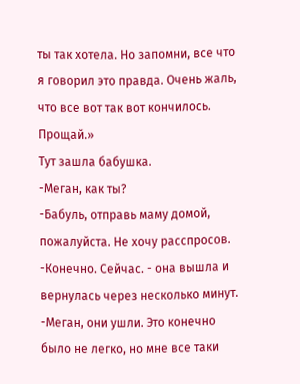ты так хотела. Но запомни, все что я говорил это правда. Очень жаль, что все вот так вот кончилось. Прощай.»
Тут зашла бабушка.
-Меган, как ты?
-Бабуль, отправь маму домой, пожалуйста. Не хочу расспросов.
-Конечно. Сейчас. - она вышла и вернулась через несколько минут.
-Меган, они ушли. Это конечно было не легко, но мне все таки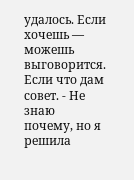удалось. Если хочешь — можешь выговорится. Если что дам совет. - Не знаю почему, но я решила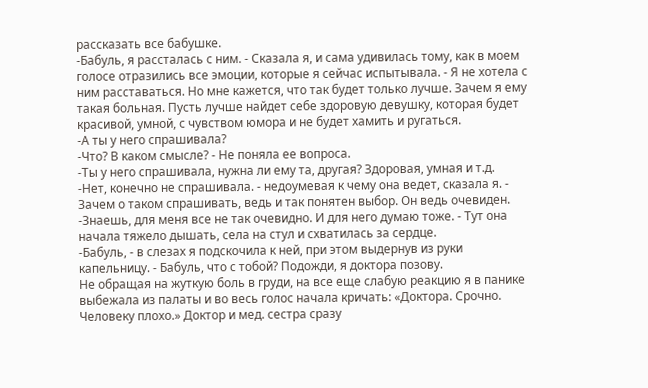рассказать все бабушке.
-Бабуль, я рассталась с ним. - Сказала я, и сама удивилась тому, как в моем голосе отразились все эмоции, которые я сейчас испытывала. - Я не хотела с ним расставаться. Но мне кажется, что так будет только лучше. Зачем я ему такая больная. Пусть лучше найдет себе здоровую девушку, которая будет красивой, умной, с чувством юмора и не будет хамить и ругаться.
-А ты у него спрашивала?
-Что? В каком смысле? - Не поняла ее вопроса.
-Ты у него спрашивала, нужна ли ему та, другая? Здоровая, умная и т.д.
-Нет, конечно не спрашивала. - недоумевая к чему она ведет, сказала я. - Зачем о таком спрашивать, ведь и так понятен выбор. Он ведь очевиден.
-Знаешь, для меня все не так очевидно. И для него думаю тоже. - Тут она начала тяжело дышать, села на стул и схватилась за сердце.
-Бабуль, - в слезах я подскочила к ней, при этом выдернув из руки капельницу. - Бабуль, что с тобой? Подожди, я доктора позову.
Не обращая на жуткую боль в груди, на все еще слабую реакцию я в панике выбежала из палаты и во весь голос начала кричать: «Доктора. Срочно. Человеку плохо.» Доктор и мед. сестра сразу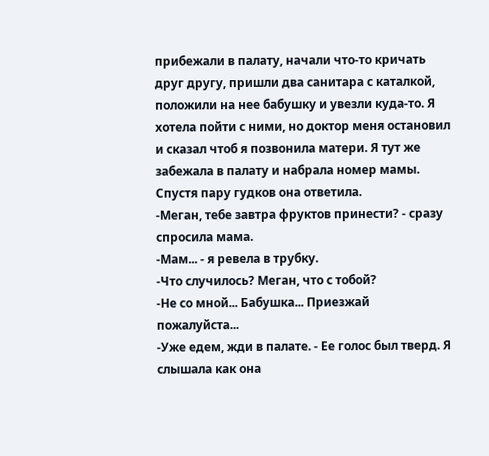прибежали в палату, начали что-то кричать друг другу, пришли два санитара с каталкой, положили на нее бабушку и увезли куда-то. Я хотела пойти с ними, но доктор меня остановил и сказал чтоб я позвонила матери. Я тут же забежала в палату и набрала номер мамы. Спустя пару гудков она ответила.
-Меган, тебе завтра фруктов принести? - сразу спросила мама.
-Мам... - я ревела в трубку.
-Что случилось? Меган, что с тобой?
-Не со мной... Бабушка... Приезжай пожалуйста...
-Уже едем, жди в палате. - Ее голос был тверд. Я слышала как она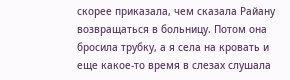скорее приказала, чем сказала Райану возвращаться в больницу. Потом она бросила трубку, а я села на кровать и еще какое-то время в слезах слушала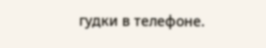гудки в телефоне.